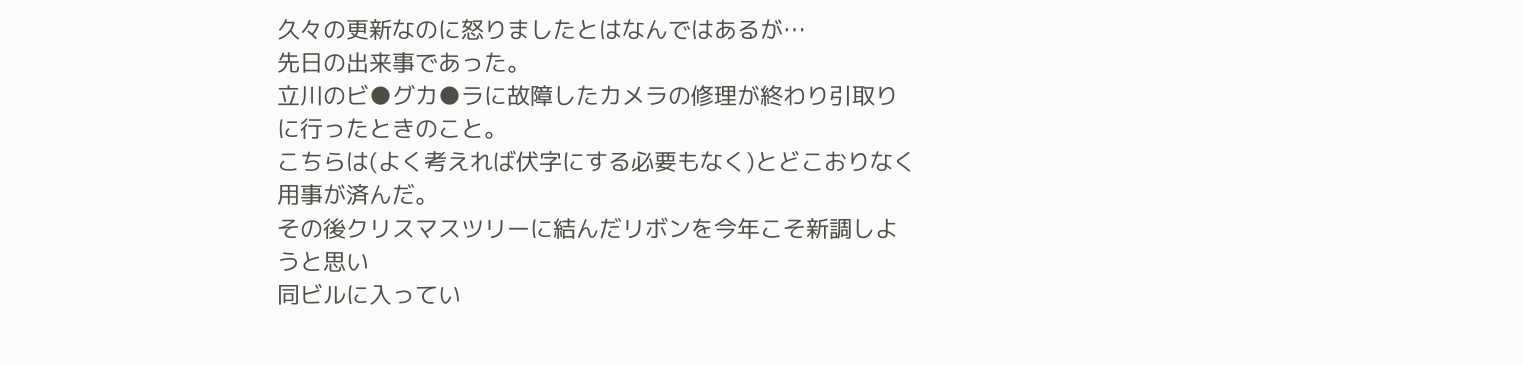久々の更新なのに怒りましたとはなんではあるが…
先日の出来事であった。
立川のビ●グカ●ラに故障したカメラの修理が終わり引取りに行ったときのこと。
こちらは(よく考えれば伏字にする必要もなく)とどこおりなく用事が済んだ。
その後クリスマスツリーに結んだリボンを今年こそ新調しようと思い
同ビルに入ってい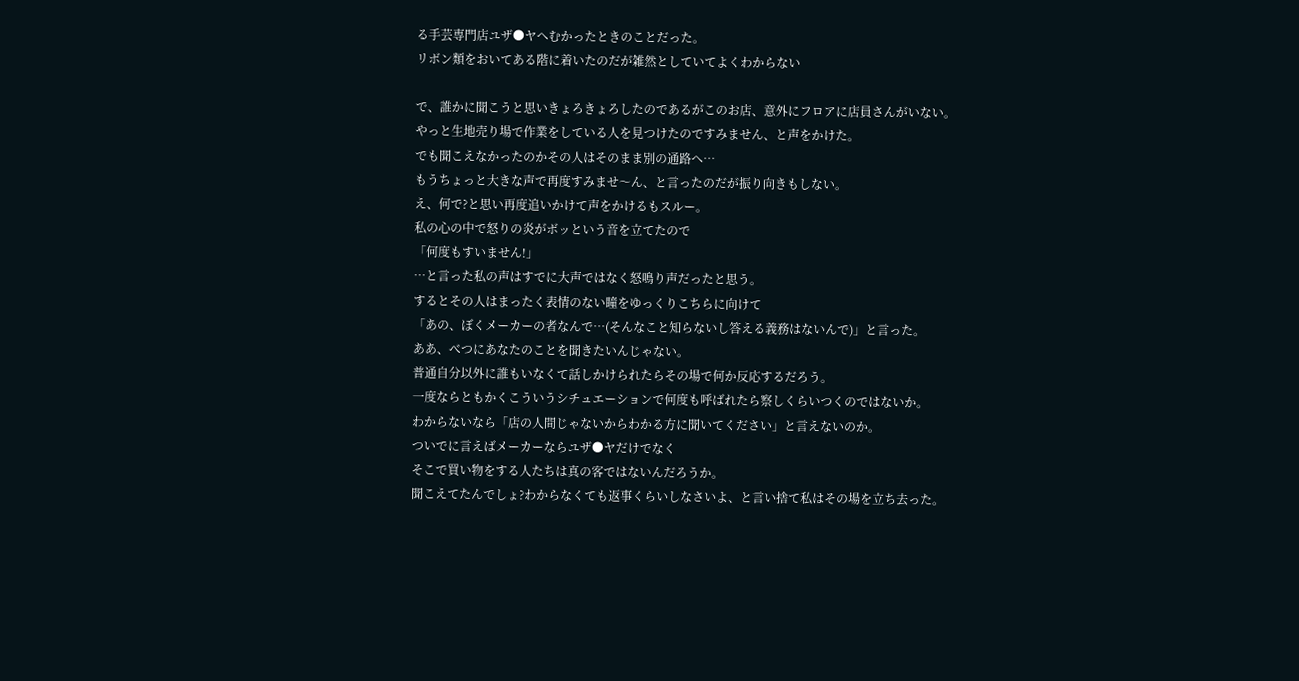る手芸専門店ユザ●ヤへむかったときのことだった。
リボン類をおいてある階に着いたのだが雑然としていてよくわからない

で、誰かに聞こうと思いきょろきょろしたのであるがこのお店、意外にフロアに店員さんがいない。
やっと生地売り場で作業をしている人を見つけたのですみません、と声をかけた。
でも聞こえなかったのかその人はそのまま別の通路へ…
もうちょっと大きな声で再度すみませ〜ん、と言ったのだが振り向きもしない。
え、何で?と思い再度追いかけて声をかけるもスルー。
私の心の中で怒りの炎がボッという音を立てたので
「何度もすいません!」
…と言った私の声はすでに大声ではなく怒鳴り声だったと思う。
するとその人はまったく表情のない瞳をゆっくりこちらに向けて
「あの、ぼくメーカーの者なんで…(そんなこと知らないし答える義務はないんで)」と言った。
ああ、べつにあなたのことを聞きたいんじゃない。
普通自分以外に誰もいなくて話しかけられたらその場で何か反応するだろう。
一度ならともかくこういうシチュエーションで何度も呼ばれたら察しくらいつくのではないか。
わからないなら「店の人間じゃないからわかる方に聞いてください」と言えないのか。
ついでに言えばメーカーならユザ●ヤだけでなく
そこで買い物をする人たちは真の客ではないんだろうか。
聞こえてたんでしょ?わからなくても返事くらいしなさいよ、と言い捨て私はその場を立ち去った。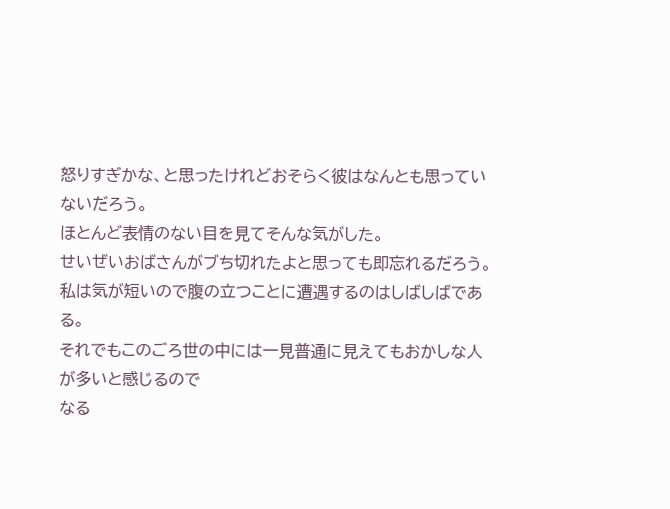怒りすぎかな、と思ったけれどおそらく彼はなんとも思っていないだろう。
ほとんど表情のない目を見てそんな気がした。
せいぜいおばさんがブち切れたよと思っても即忘れるだろう。
私は気が短いので腹の立つことに遭遇するのはしばしばである。
それでもこのごろ世の中には一見普通に見えてもおかしな人が多いと感じるので
なる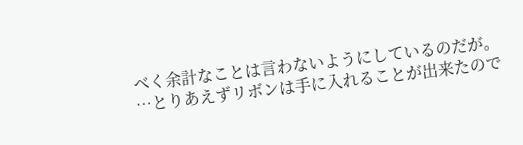べく余計なことは言わないようにしているのだが。
…とりあえずリボンは手に入れることが出来たので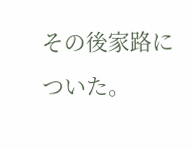その後家路についた。